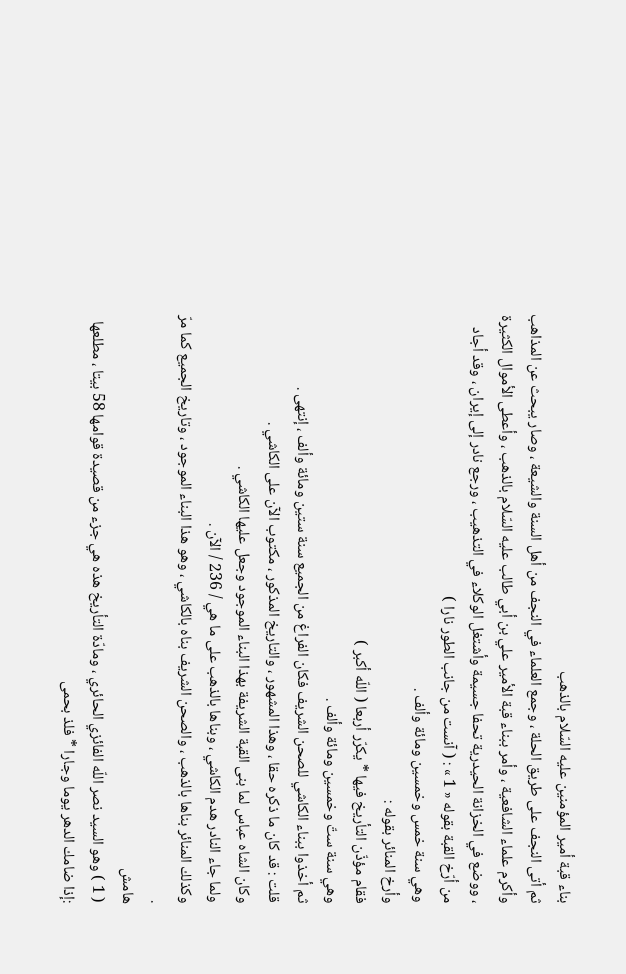بناء قبة أمير المؤمنين عليه السّلام بالذهب
ثم أتى النجف على طريق الحلة ، وجمع العلماء في النجف من أهل السنة والشيعة ، وصار يبحث عن المذاهب وأكرم علماء الشافعية ، وأمر ببناء قبة الأمير علي بن أبي طالب عليه السّلام بالذهب ، وأعطى الأموال الكثيرة ، ووضع في الخزانة الحيدرية تحفا جسيمة وأشتغل الوكلاء في التذهيب ، ورجع نادر إلى إيران ، وقد أجاد من أرّخ القبة بقوله « 1 » : ( آنست من جانب الطور نارا )
وهي سنة خمس وخمسين ومائة وألف .
وأرخ المنائر بقوله :
فقام مؤذّن التأريخ فيها * يكرّر أربعا ( اللّه أكبر )
وهي سنة ستّ وخمسين ومائة وألف .
ثم أخذوا ببناء الكاشي للصحن الشريف فكان الفراغ من الجميع سنة ستين ومائة وألف ، إنتهى .
قلت : قد كان ما ذكره حقا ، وهذا المشهور ، والتاريخ المذكور ، مكتوب الآن على الكاشي .
وكان الشاه عباس لما بنى القبة الشريفة بهذا البناء الموجود وجعل عليها الكاشي .
ولما جاء النادر هدم الكاشي ، وبناها بالذهب على ما هي / 236 / الآن .
وكذلك المنائر بناها بالذهب ، والصحن الشريف بناه بالكاشي ، وهو هذا البناء الموجود ، وتاريخ الجميع كما مرّ .
هامش
( 1 ) وهو السيد نصر اللّه الفائزي الحائري ، ومادّة التأريخ هذه هي جزء من قصيدة قوامها 58 بيتا ، مطلعها :إذا ضامك الدهر يوما وجارا * فلذ بحمى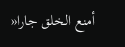أمنع الخلق جارا«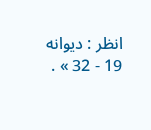انظر : ديوانه 19 - 32 » .